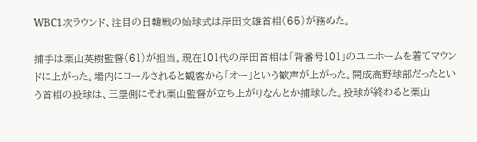WBC1次ラウンド、注目の日韓戦の始球式は岸田文雄首相(65)が務めた。

捕手は栗山英樹監督(61)が担当。現在101代の岸田首相は「背番号101」のユニホームを着てマウンドに上がった。場内にコールされると観客から「オー」という歓声が上がった。開成高野球部だったという首相の投球は、三塁側にそれ栗山監督が立ち上がりなんとか捕球した。投球が終わると栗山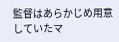監督はあらかじめ用意していたマ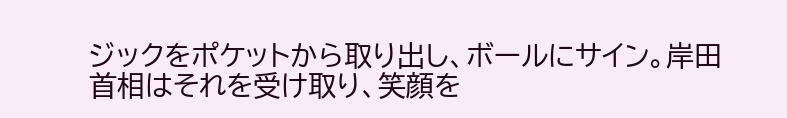ジックをポケットから取り出し、ボールにサイン。岸田首相はそれを受け取り、笑顔を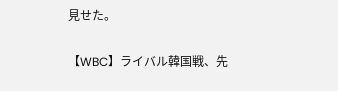見せた。

【WBC】ライバル韓国戦、先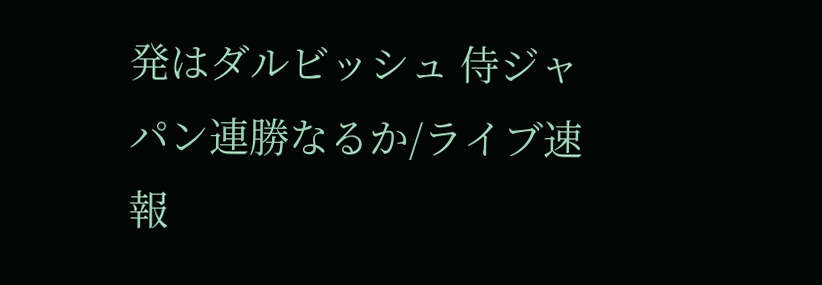発はダルビッシュ 侍ジャパン連勝なるか/ライブ速報